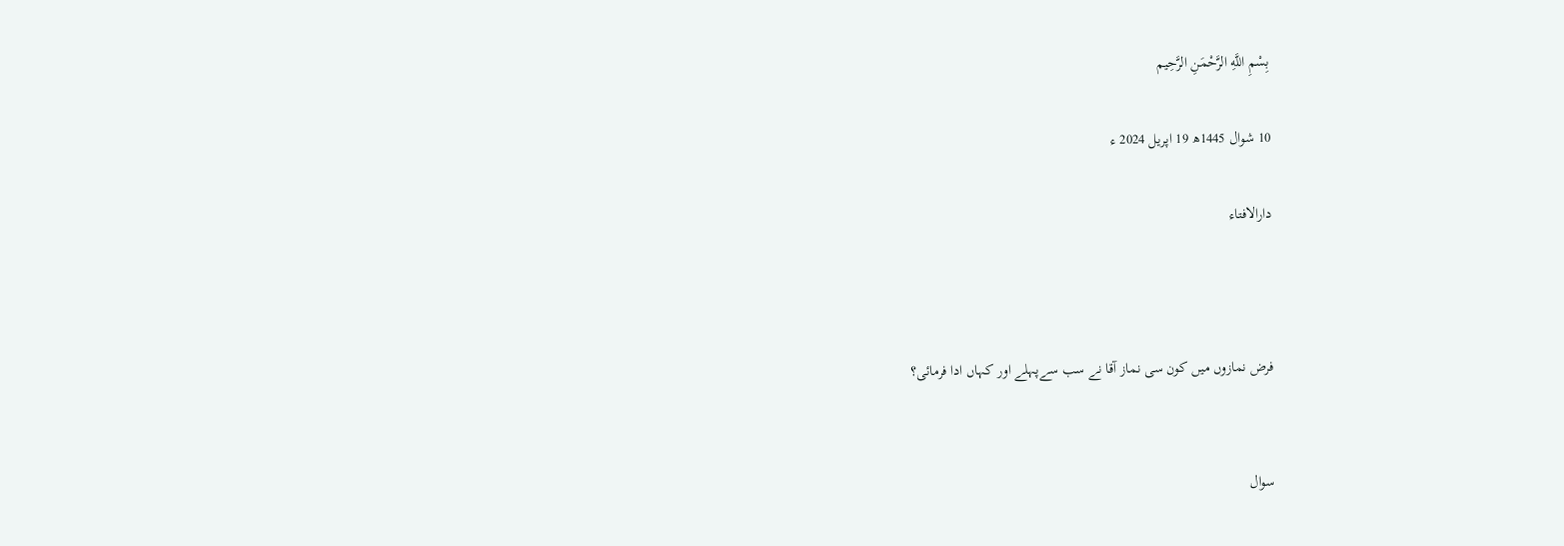بِسْمِ اللَّهِ الرَّحْمَنِ الرَّحِيم

10 شوال 1445ھ 19 اپریل 2024 ء

دارالافتاء



فرض نمازوں میں کون سی نماز آقا نے سب سےپہلے اور کہاں ادا فرمائی؟


سوال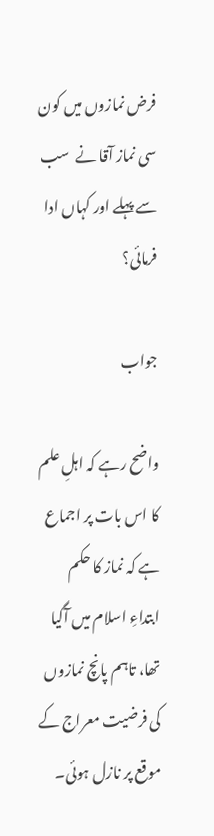فرض نمازوں میں کون سی نماز آقا نے  سب  سے پہلے اور کہاں ادا  فرمائی؟

جواب

واضح رہے کہ اہلِ علم کا اس بات پر اجماع ہے کہ نماز کا حکم ابتداءِ اسلام میں آگیا تھا، تاہم پانچ نمازوں کی فرضیت معراج کے موقع پر نازل ہوئی۔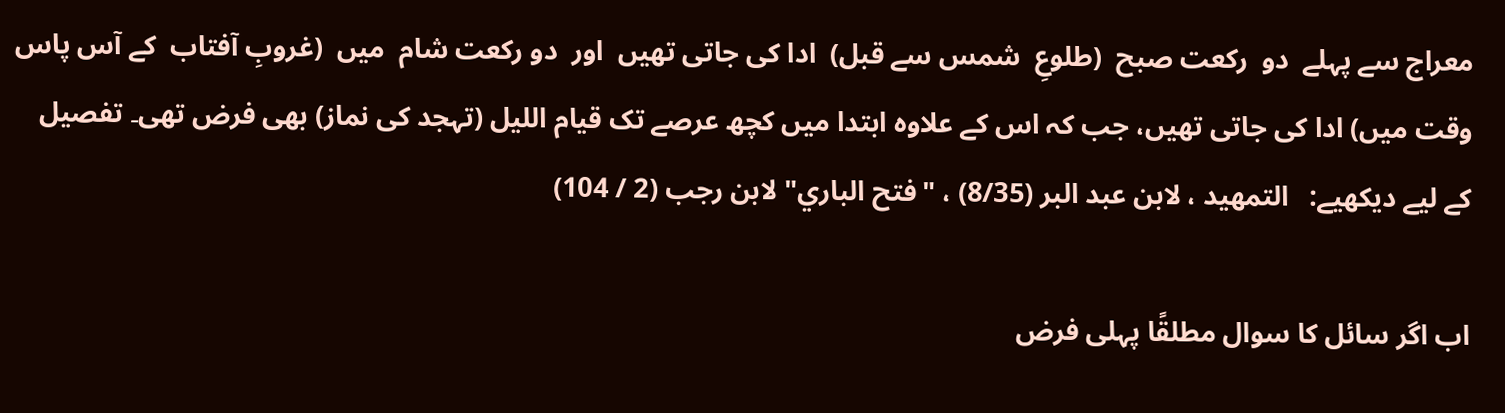معراج سے پہلے  دو  رکعت صبح  (طلوعِ  شمس سے قبل)  ادا کی جاتی تھیں  اور  دو رکعت شام  میں  (غروبِ آفتاب  کے آس پاس وقت میں) ادا کی جاتی تھیں، جب کہ اس کے علاوہ ابتدا میں کچھ عرصے تک قیام اللیل (تہجد کی نماز) بھی فرض تھی۔ تفصیل کے لیے دیکھیے:   التمهيد ، لابن عبد البر (8/35) ، "فتح الباري" لابن رجب (2 / 104)

اب اگر سائل کا سوال مطلقًا پہلی فرض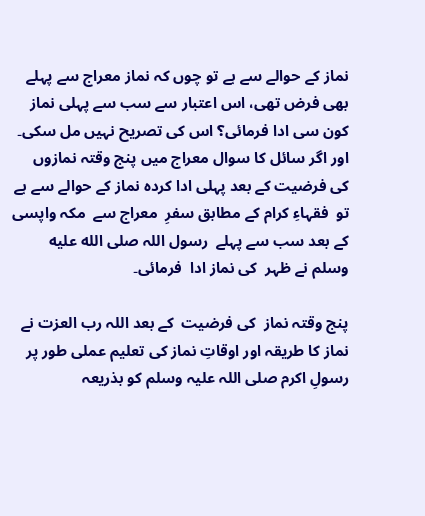نماز کے حوالے سے ہے تو چوں کہ نماز معراج سے پہلے بھی فرض تھی، اس اعتبار سے سب سے پہلی نماز کون سی ادا فرمائی؟ اس کی تصریح نہیں مل سکی۔ اور اگر سائل کا سوال معراج میں پنج وقتہ نمازوں کی فرضیت کے بعد پہلی ادا کردہ نماز کے حوالے سے ہے تو  فقہاءِ کرام کے مطابق سفرِ  معراج سے  مکہ واپسی کے بعد سب سے پہلے  رسول اللہ صلى الله عليه وسلم نے ظہر  کی نماز ادا  فرمائی۔

پنج وقتہ نماز  کی فرضیت  کے بعد اللہ رب العزت نے نماز کا طریقہ اور اوقاتِ نماز کی تعلیم عملی طور پر رسولِ اکرم صلی اللہ علیہ وسلم کو بذریعہ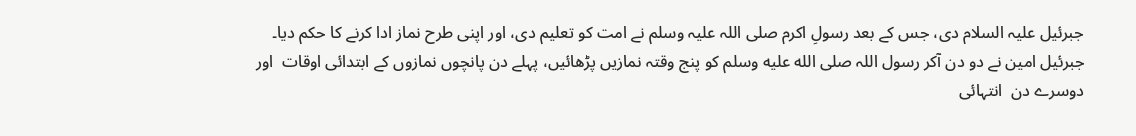جبرئیل علیہ السلام دی، جس کے بعد رسولِ اکرم صلی اللہ علیہ وسلم نے امت کو تعلیم دی، اور اپنی طرح نماز ادا کرنے کا حکم دیا۔  جبرئیل امین نے دو دن آکر رسول اللہ صلى الله عليه وسلم کو پنج وقتہ نمازیں پڑھائیں، پہلے دن پانچوں نمازوں کے ابتدائی اوقات  اور دوسرے دن  انتہائی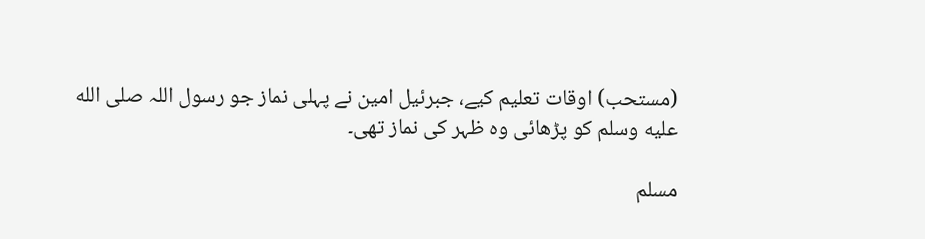(مستحب) اوقات تعلیم کیے، جبرئیل امین نے پہلی نماز جو رسول اللہ صلى الله عليه وسلم کو پڑھائی وہ ظہر کی نماز تھی۔

مسلم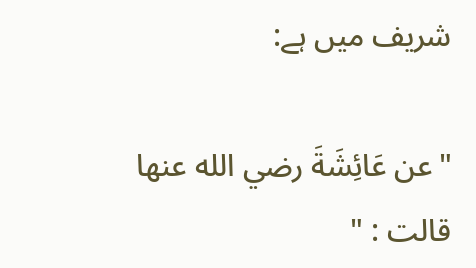شریف میں ہے:

"عن عَائِشَةَ رضي الله عنها قالت : "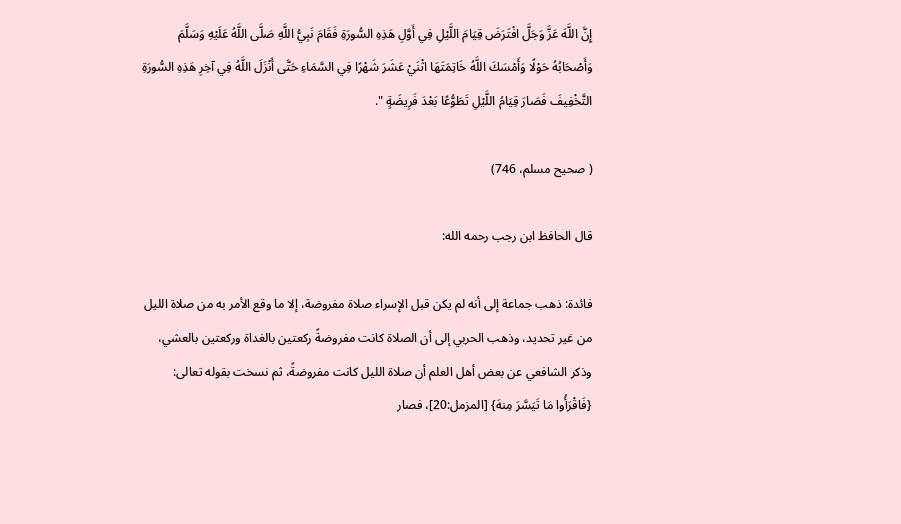إِنَّ اللَّهَ عَزَّ وَجَلَّ افْتَرَضَ قِيَامَ اللَّيْلِ فِي أَوَّلِ هَذِهِ السُّورَةِ فَقَامَ نَبِيُّ اللَّهِ صَلَّى اللَّهُ عَلَيْهِ وَسَلَّمَ وَأَصْحَابُهُ حَوْلًا وَأَمْسَكَ اللَّهُ خَاتِمَتَهَا اثْنَيْ عَشَرَ شَهْرًا فِي السَّمَاءِ حَتَّى أَنْزَلَ اللَّهُ فِي آخِرِ هَذِهِ السُّورَةِ التَّخْفِيفَ فَصَارَ قِيَامُ اللَّيْلِ تَطَوُّعًا بَعْدَ فَرِيضَةٍ ".

( صحیح مسلم، 746)

قال الحافظ ابن رجب رحمه الله:

فائدة: ذهب جماعة إلى أنه لم يكن قبل الإسراء صلاة مفروضة، إلا ما وقع الأمر به من صلاة الليل من غير تحديد، وذهب الحربي إلى أن الصلاة كانت مفروضةً ركعتين بالغداة وركعتين بالعشي، وذكر الشافعي عن بعض أهل العلم أن صلاة الليل كانت مفروضةً، ثم نسخت بقوله تعالى: {فَاقْرَأُوا مَا تَيَسَّرَ مِنهَ} [المزمل:20]، فصار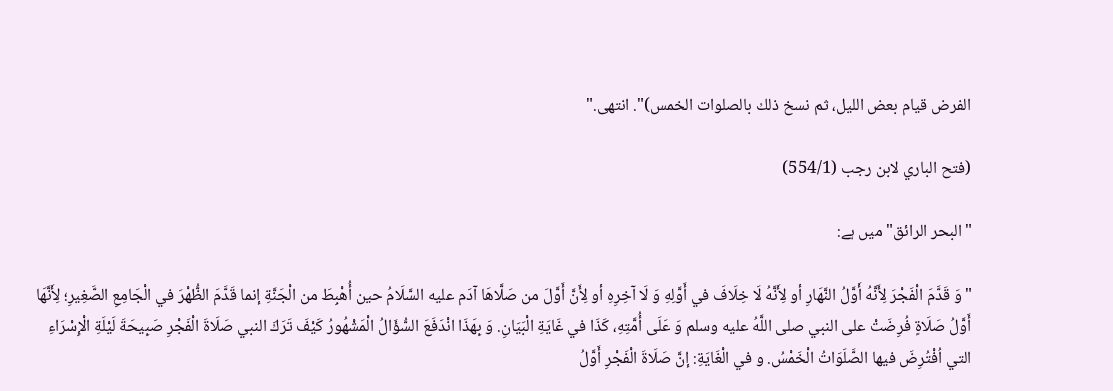الفرض قيام بعض الليل، ثم نسخ ذلك بالصلوات الخمس)". انتهى."

(فتح الباري لابن رجب (554/1)

"البحر الرائق" میں ہے:

"وَ قَدَّمَ الْفَجْرَ لِأَنَّهُ أَوَّلُ النَّهَارِ أو لِأَنَّهُ لَا خِلَافَ في أَوَّلِهِ وَ لَا آخِرِهِ أو لِأَنَّ أَوَّلَ من صَلَّاهَا آدَم عليه السَّلَامُ حين أُهْبِطَ من الْجَنَّةِ إنما قَدَّمَ الظُّهْرَ في الْجَامِعِ الصَّغِيرِ؛ لِأَنَّهَا أَوَّلُ صَلَاةٍ فُرِضَتْ على النبي صلى اللَّهُ عليه وسلم وَ عَلَى أُمَّتِهِ، كَذَا في غَايَةِ الْبَيَانِ. وَ بِهَذَا انْدَفَعَ السُّؤَالُ الْمَشْهُورُ كَيْفَ تَرَكَ النبي صَلَاةَ الْفَجْرِ صَبِيحَةَ لَيْلَةِ الْإِسْرَاءِ التي اُفْتُرِضَ فيها الصَّلَوَاتُ الْخَمْسُ. و في الْغَايَةِ: إنَّ صَلَاةَ الْفَجْرِ أَوَّلُ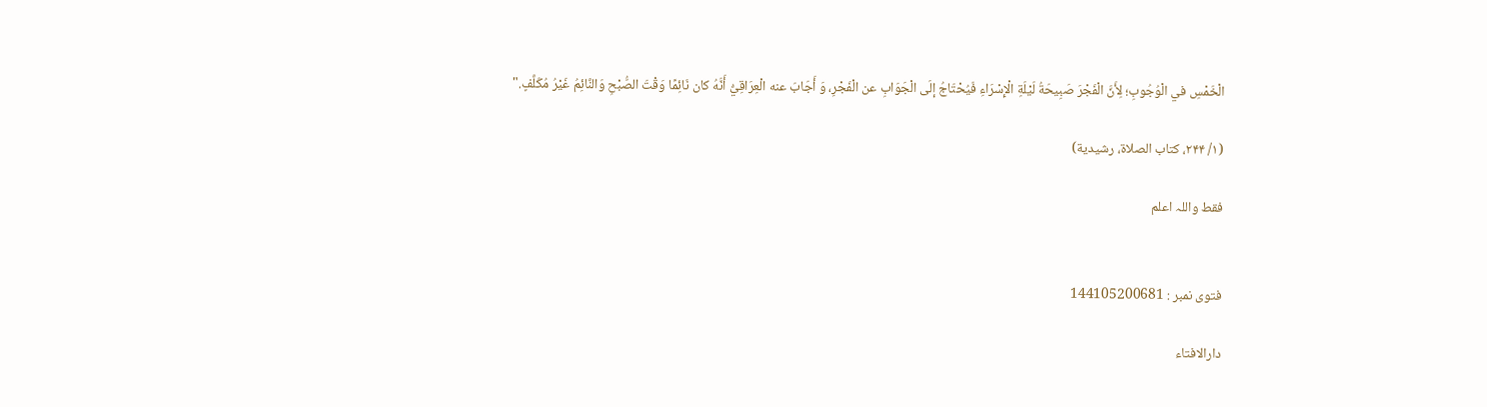الْخَمْسِ في الْوُجُوبِ؛ لِأَنَّ الْفَجْرَ صَبِيحَةُ لَيْلَةِ الْإِسْرَاءِ فَيُحْتَاجُ إلَى الْجَوَابِ عن الْفَجْرِ، وَ أَجَابَ عنه الْعِرَاقِيُّ أَنَّهُ كان نَائِمًا وَقْتَ الصُّبْحِ وَالنَّائِمُ غَيْرُ مُكَلَّفٍ."

(۱/ ۲۴۴، کتاب الصلاة، رشیدیة)

فقط واللہ اعلم


فتوی نمبر : 144105200681

دارالافتاء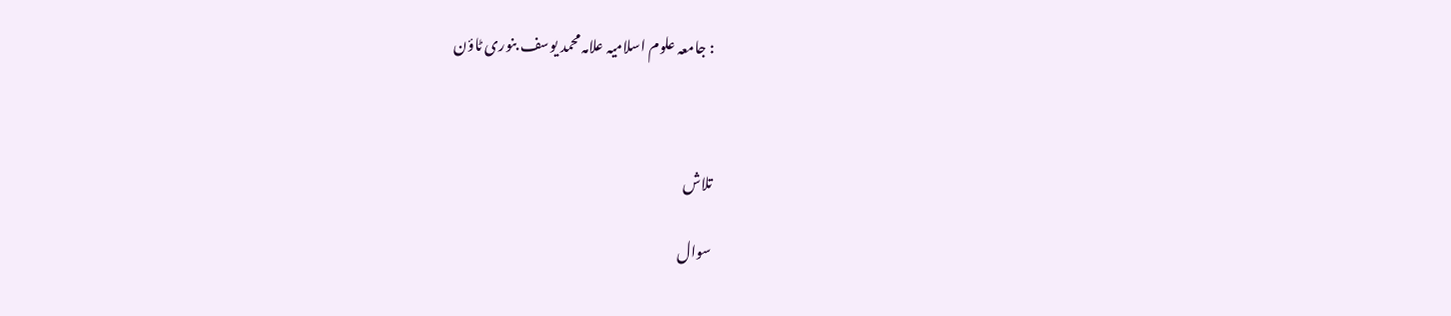: جامعہ علوم اسلامیہ علامہ محمد یوسف بنوری ٹاؤن



تلاش

سوال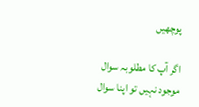پوچھیں

اگر آپ کا مطلوبہ سوال موجود نہیں تو اپنا سوال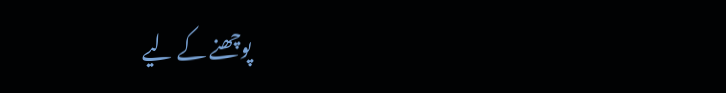پوچھنے کے لیے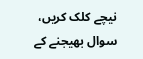نیچے کلک کریں، سوال بھیجنے کے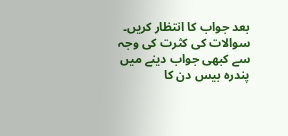بعد جواب کا انتظار کریں۔ سوالات کی کثرت کی وجہ سے کبھی جواب دینے میں پندرہ بیس دن کا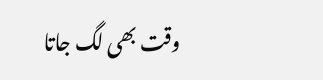وقت بھی لگ جاتا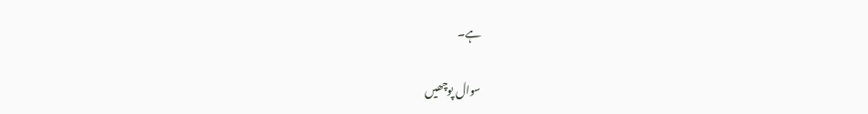ہے۔

سوال پوچھیں